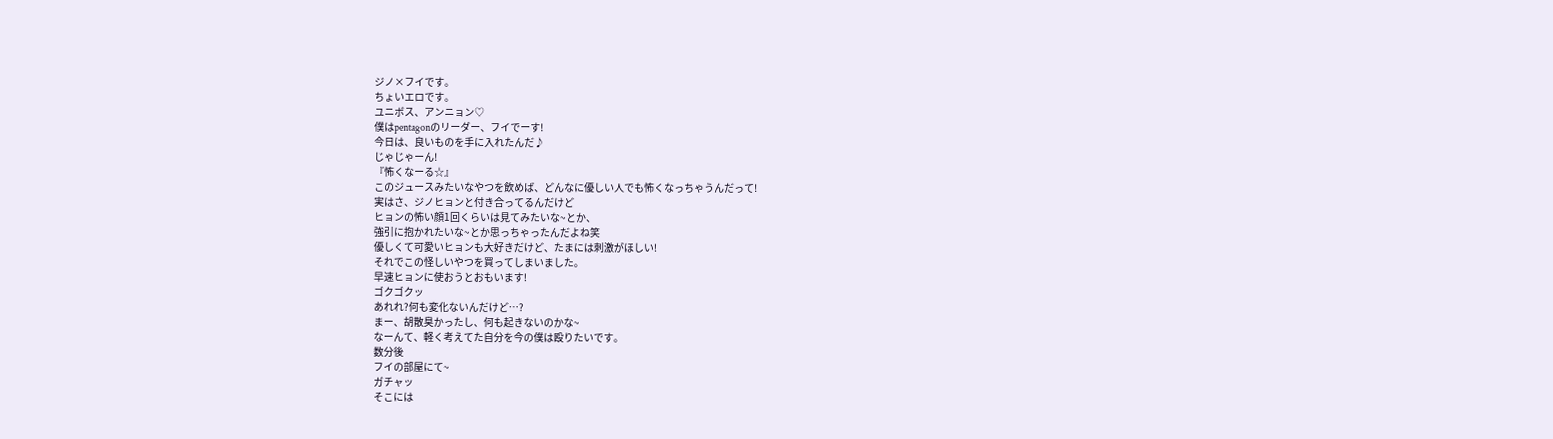ジノ×フイです。
ちょいエロです。
ユニボス、アンニョン♡
僕はpentagonのリーダー、フイでーす!
今日は、良いものを手に入れたんだ♪
じゃじゃーん!
『怖くなーる☆』
このジュースみたいなやつを飲めば、どんなに優しい人でも怖くなっちゃうんだって!
実はさ、ジノヒョンと付き合ってるんだけど
ヒョンの怖い顔1回くらいは見てみたいな~とか、
強引に抱かれたいな~とか思っちゃったんだよね笑
優しくて可愛いヒョンも大好きだけど、たまには刺激がほしい!
それでこの怪しいやつを買ってしまいました。
早速ヒョンに使おうとおもいます!
ゴクゴクッ
あれれ?何も変化ないんだけど…?
まー、胡散臭かったし、何も起きないのかな~
なーんて、軽く考えてた自分を今の僕は殴りたいです。
数分後
フイの部屋にて~
ガチャッ
そこには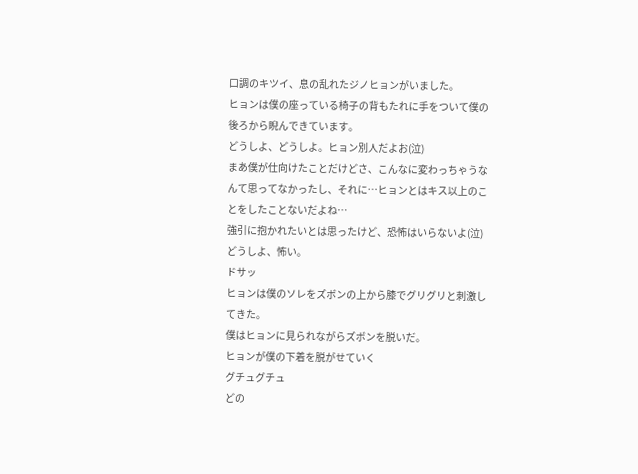口調のキツイ、息の乱れたジノヒョンがいました。
ヒョンは僕の座っている椅子の背もたれに手をついて僕の後ろから睨んできています。
どうしよ、どうしよ。ヒョン別人だよお(泣)
まあ僕が仕向けたことだけどさ、こんなに変わっちゃうなんて思ってなかったし、それに…ヒョンとはキス以上のことをしたことないだよね…
強引に抱かれたいとは思ったけど、恐怖はいらないよ(泣)
どうしよ、怖い。
ドサッ
ヒョンは僕のソレをズボンの上から膝でグリグリと刺激してきた。
僕はヒョンに見られながらズボンを脱いだ。
ヒョンが僕の下着を脱がせていく
グチュグチュ
どの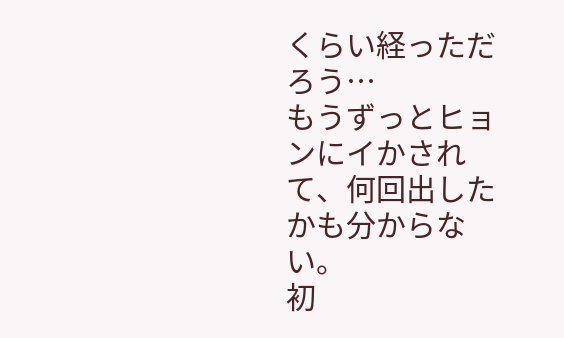くらい経っただろう…
もうずっとヒョンにイかされて、何回出したかも分からない。
初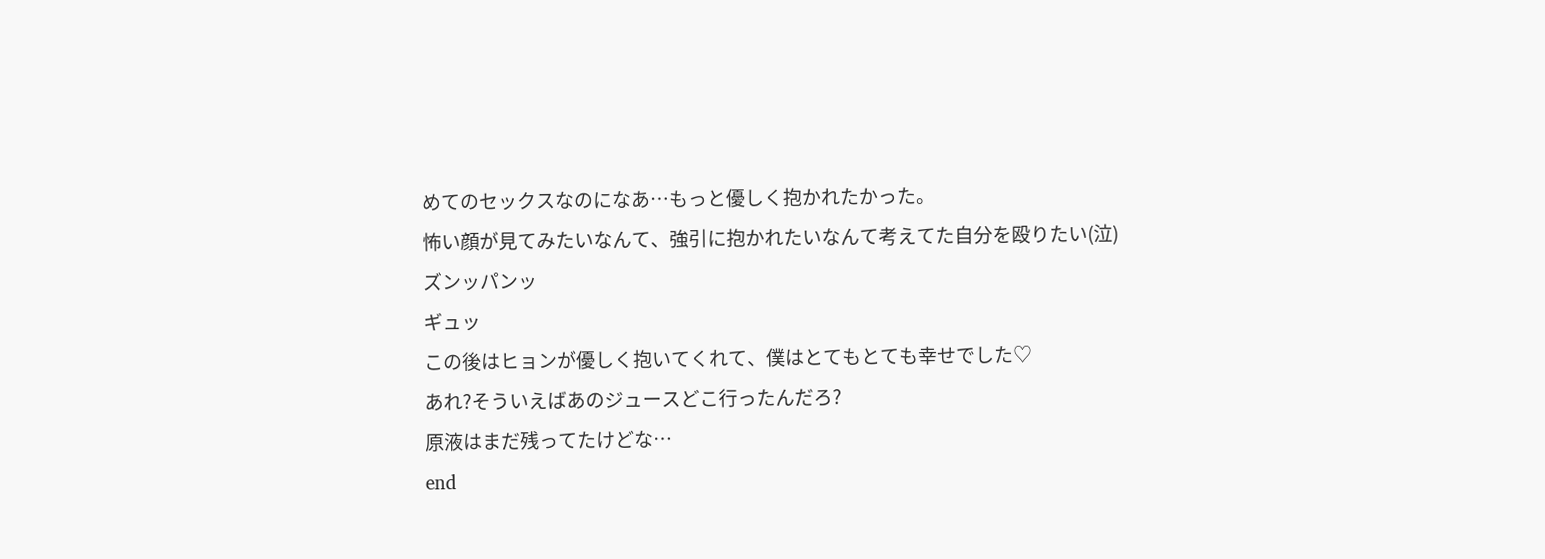めてのセックスなのになあ…もっと優しく抱かれたかった。
怖い顔が見てみたいなんて、強引に抱かれたいなんて考えてた自分を殴りたい(泣)
ズンッパンッ
ギュッ
この後はヒョンが優しく抱いてくれて、僕はとてもとても幸せでした♡
あれ?そういえばあのジュースどこ行ったんだろ?
原液はまだ残ってたけどな…
end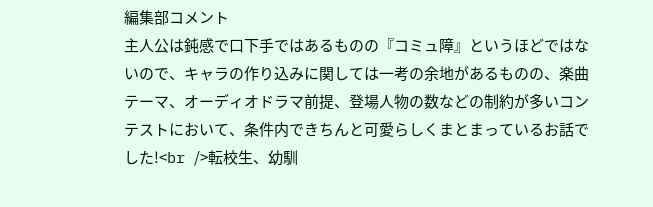編集部コメント
主人公は鈍感で口下手ではあるものの『コミュ障』というほどではないので、キャラの作り込みに関しては一考の余地があるものの、楽曲テーマ、オーディオドラマ前提、登場人物の数などの制約が多いコンテストにおいて、条件内できちんと可愛らしくまとまっているお話でした!<br />転校生、幼馴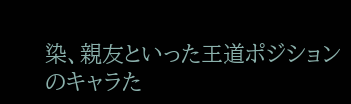染、親友といった王道ポジションのキャラた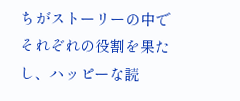ちがストーリーの中でそれぞれの役割を果たし、ハッピーな読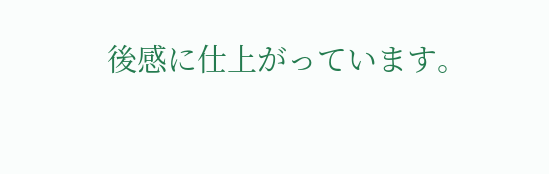後感に仕上がっています。